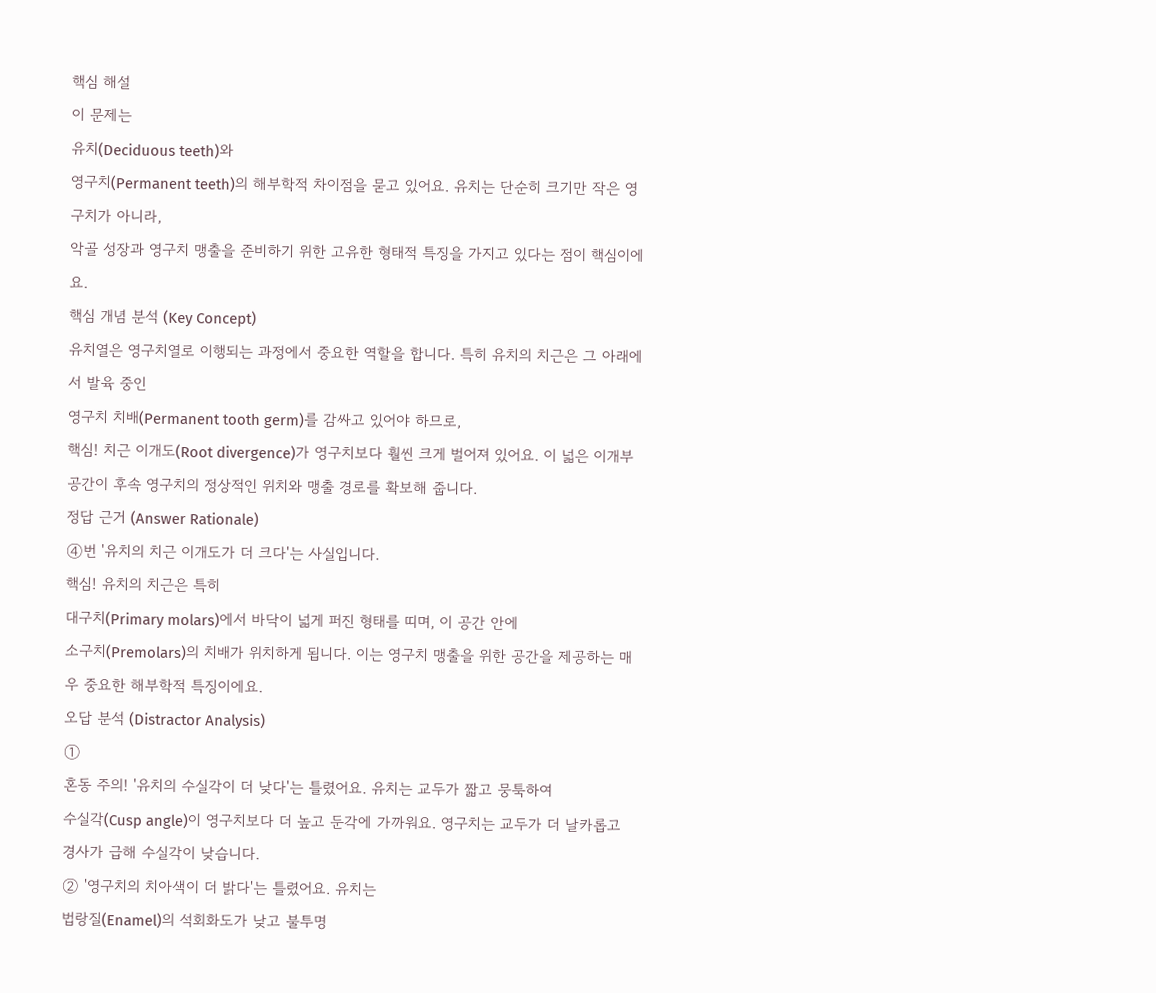핵심 해설
이 문제는
유치(Deciduous teeth)와
영구치(Permanent teeth)의 해부학적 차이점을 묻고 있어요. 유치는 단순히 크기만 작은 영구치가 아니라,
악골 성장과 영구치 맹출을 준비하기 위한 고유한 형태적 특징을 가지고 있다는 점이 핵심이에요.
핵심 개념 분석 (Key Concept)
유치열은 영구치열로 이행되는 과정에서 중요한 역할을 합니다. 특히 유치의 치근은 그 아래에서 발육 중인
영구치 치배(Permanent tooth germ)를 감싸고 있어야 하므로,
핵심! 치근 이개도(Root divergence)가 영구치보다 훨씬 크게 벌어져 있어요. 이 넓은 이개부 공간이 후속 영구치의 정상적인 위치와 맹출 경로를 확보해 줍니다.
정답 근거 (Answer Rationale)
④번 '유치의 치근 이개도가 더 크다'는 사실입니다.
핵심! 유치의 치근은 특히
대구치(Primary molars)에서 바닥이 넓게 퍼진 형태를 띠며, 이 공간 안에
소구치(Premolars)의 치배가 위치하게 됩니다. 이는 영구치 맹출을 위한 공간을 제공하는 매우 중요한 해부학적 특징이에요.
오답 분석 (Distractor Analysis)
①
혼동 주의! '유치의 수실각이 더 낮다'는 틀렸어요. 유치는 교두가 짧고 뭉툭하여
수실각(Cusp angle)이 영구치보다 더 높고 둔각에 가까워요. 영구치는 교두가 더 날카롭고 경사가 급해 수실각이 낮습니다.
② '영구치의 치아색이 더 밝다'는 틀렸어요. 유치는
법랑질(Enamel)의 석회화도가 낮고 불투명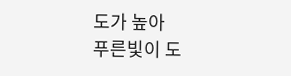도가 높아
푸른빛이 도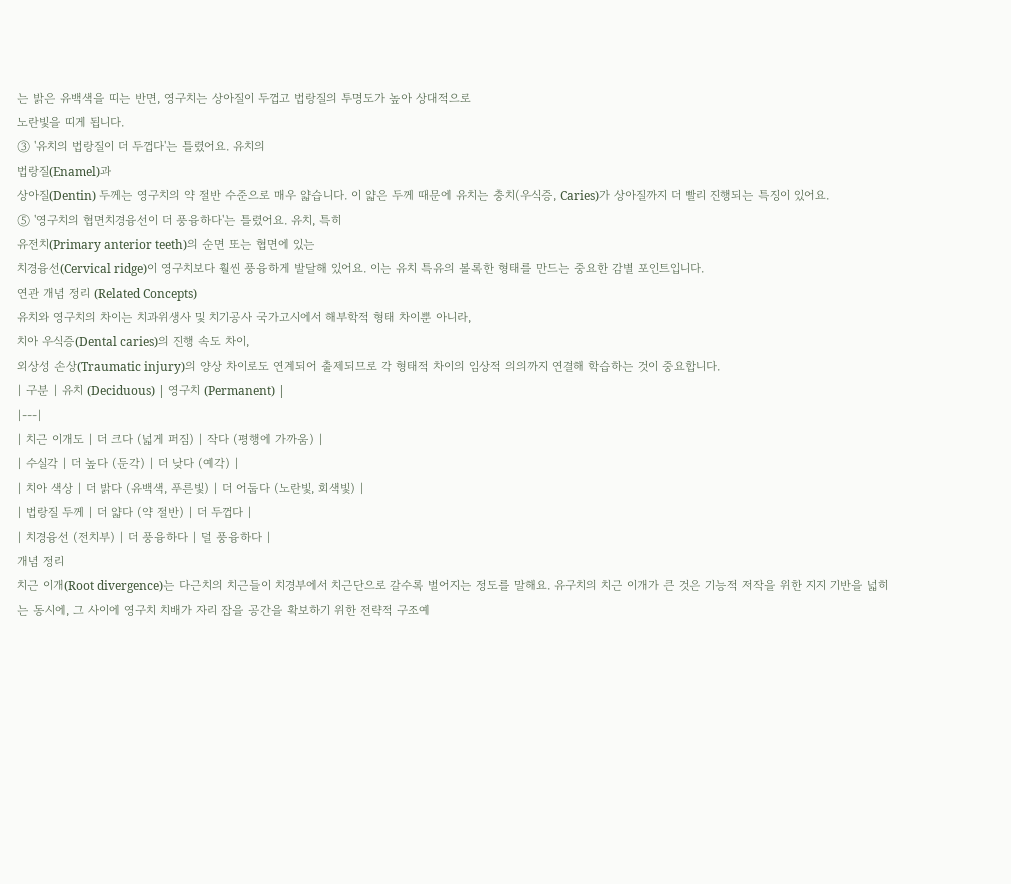는 밝은 유백색을 띠는 반면, 영구치는 상아질이 두껍고 법랑질의 투명도가 높아 상대적으로
노란빛을 띠게 됩니다.
③ '유치의 법랑질이 더 두껍다'는 틀렸어요. 유치의
법랑질(Enamel)과
상아질(Dentin) 두께는 영구치의 약 절반 수준으로 매우 얇습니다. 이 얇은 두께 때문에 유치는 충치(우식증, Caries)가 상아질까지 더 빨리 진행되는 특징이 있어요.
⑤ '영구치의 협면치경융선이 더 풍융하다'는 틀렸어요. 유치, 특히
유전치(Primary anterior teeth)의 순면 또는 협면에 있는
치경융선(Cervical ridge)이 영구치보다 훨씬 풍융하게 발달해 있어요. 이는 유치 특유의 볼록한 형태를 만드는 중요한 감별 포인트입니다.
연관 개념 정리 (Related Concepts)
유치와 영구치의 차이는 치과위생사 및 치기공사 국가고시에서 해부학적 형태 차이뿐 아니라,
치아 우식증(Dental caries)의 진행 속도 차이,
외상성 손상(Traumatic injury)의 양상 차이로도 연계되어 출제되므로 각 형태적 차이의 임상적 의의까지 연결해 학습하는 것이 중요합니다.
| 구분 | 유치 (Deciduous) | 영구치 (Permanent) |
|---|
| 치근 이개도 | 더 크다 (넓게 퍼짐) | 작다 (평행에 가까움) |
| 수실각 | 더 높다 (둔각) | 더 낮다 (예각) |
| 치아 색상 | 더 밝다 (유백색, 푸른빛) | 더 어둡다 (노란빛, 회색빛) |
| 법랑질 두께 | 더 얇다 (약 절반) | 더 두껍다 |
| 치경융선 (전치부) | 더 풍융하다 | 덜 풍융하다 |
개념 정리
치근 이개(Root divergence)는 다근치의 치근들이 치경부에서 치근단으로 갈수록 벌어지는 정도를 말해요. 유구치의 치근 이개가 큰 것은 기능적 저작을 위한 지지 기반을 넓히는 동시에, 그 사이에 영구치 치배가 자리 잡을 공간을 확보하기 위한 전략적 구조예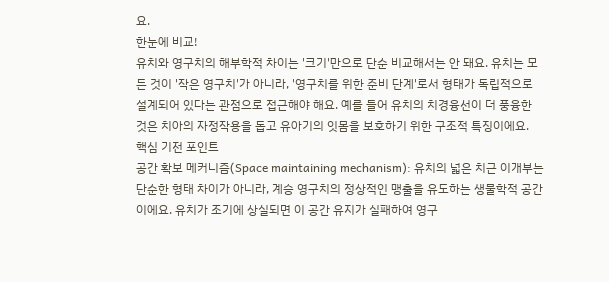요.
한눈에 비교!
유치와 영구치의 해부학적 차이는 '크기'만으로 단순 비교해서는 안 돼요. 유치는 모든 것이 '작은 영구치'가 아니라, '영구치를 위한 준비 단계'로서 형태가 독립적으로 설계되어 있다는 관점으로 접근해야 해요. 예를 들어 유치의 치경융선이 더 풍융한 것은 치아의 자정작용을 돕고 유아기의 잇몸을 보호하기 위한 구조적 특징이에요.
핵심 기전 포인트
공간 확보 메커니즘(Space maintaining mechanism): 유치의 넓은 치근 이개부는 단순한 형태 차이가 아니라, 계승 영구치의 정상적인 맹출을 유도하는 생물학적 공간이에요. 유치가 조기에 상실되면 이 공간 유지가 실패하여 영구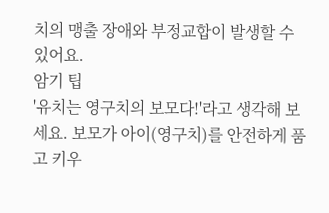치의 맹출 장애와 부정교합이 발생할 수 있어요.
암기 팁
'유치는 영구치의 보모다!'라고 생각해 보세요. 보모가 아이(영구치)를 안전하게 품고 키우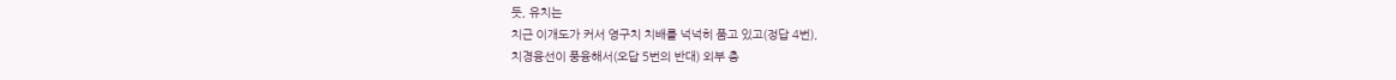듯, 유치는
치근 이개도가 커서 영구치 치배를 넉넉히 품고 있고(정답 4번),
치경융선이 풍융해서(오답 5번의 반대) 외부 충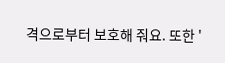격으로부터 보호해 줘요. 또한 '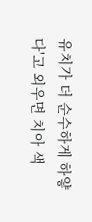유치가 더 순수하게 하얗다'고 외우면 치아 색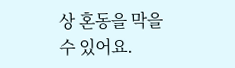상 혼동을 막을 수 있어요.